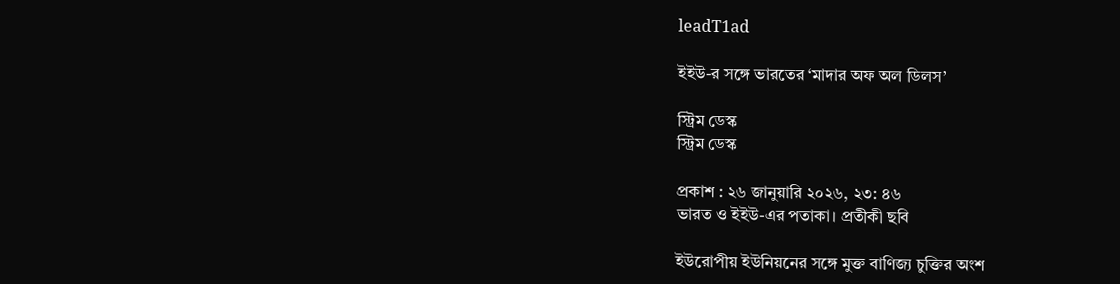leadT1ad

ইইউ-র সঙ্গে ভারতের ‘মাদার অফ অল ডিলস’

স্ট্রিম ডেস্ক
স্ট্রিম ডেস্ক

প্রকাশ : ২৬ জানুয়ারি ২০২৬, ২৩: ৪৬
ভারত ও ইইউ-এর পতাকা। প্রতীকী ছবি

ইউরোপীয় ইউনিয়নের সঙ্গে মুক্ত বাণিজ্য চুক্তির অংশ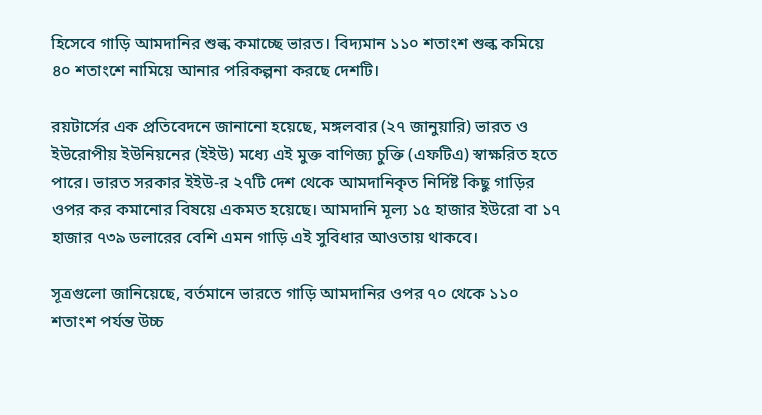হিসেবে গাড়ি আমদানির শুল্ক কমাচ্ছে ভারত। বিদ্যমান ১১০ শতাংশ শুল্ক কমিয়ে ৪০ শতাংশে নামিয়ে আনার পরিকল্পনা করছে দেশটি।

রয়টার্সের এক প্রতিবেদনে জানানো হয়েছে, মঙ্গলবার (২৭ জানুয়ারি) ভারত ও ইউরোপীয় ইউনিয়নের (ইইউ) মধ্যে এই মুক্ত বাণিজ্য চুক্তি (এফটিএ) স্বাক্ষরিত হতে পারে। ভারত সরকার ইইউ-র ২৭টি দেশ থেকে আমদানিকৃত নির্দিষ্ট কিছু গাড়ির ওপর কর কমানোর বিষয়ে একমত হয়েছে। আমদানি মূল্য ১৫ হাজার ইউরো বা ১৭ হাজার ৭৩৯ ডলারের বেশি এমন গাড়ি এই সুবিধার আওতায় থাকবে।

সূত্রগুলো জানিয়েছে, বর্তমানে ভারতে গাড়ি আমদানির ওপর ৭০ থেকে ১১০ শতাংশ পর্যন্ত উচ্চ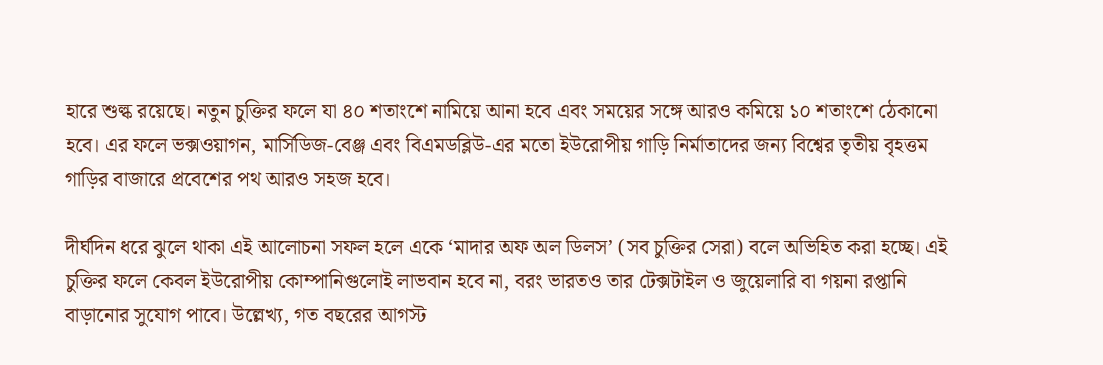হারে শুল্ক রয়েছে। নতুন চুক্তির ফলে যা ৪০ শতাংশে নামিয়ে আনা হবে এবং সময়ের সঙ্গে আরও কমিয়ে ১০ শতাংশে ঠেকানো হবে। এর ফলে ভক্সওয়াগন, মার্সিডিজ-বেঞ্জ এবং বিএমডব্লিউ-এর মতো ইউরোপীয় গাড়ি নির্মাতাদের জন্য বিশ্বের তৃতীয় বৃহত্তম গাড়ির বাজারে প্রবেশের পথ আরও সহজ হবে।

দীর্ঘদিন ধরে ঝুলে থাকা এই আলোচনা সফল হলে একে ‘মাদার অফ অল ডিলস’ (সব চুক্তির সেরা) বলে অভিহিত করা হচ্ছে। এই চুক্তির ফলে কেবল ইউরোপীয় কোম্পানিগুলোই লাভবান হবে না, বরং ভারতও তার টেক্সটাইল ও জুয়েলারি বা গয়না রপ্তানি বাড়ানোর সুযোগ পাবে। উল্লেখ্য, গত বছরের আগস্ট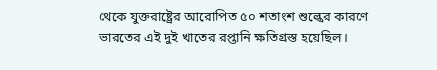থেকে যুক্তরাষ্ট্রের আরোপিত ৫০ শতাংশ শুল্কের কারণে ভারতের এই দুই খাতের রপ্তানি ক্ষতিগ্রস্ত হয়েছিল।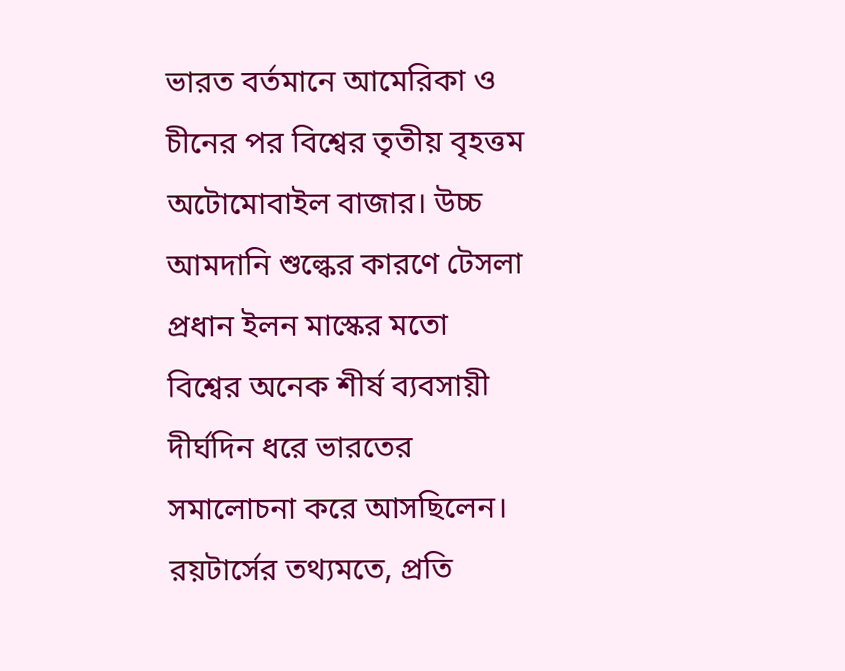ভারত বর্তমানে আমেরিকা ও চীনের পর বিশ্বের তৃতীয় বৃহত্তম অটোমোবাইল বাজার। উচ্চ আমদানি শুল্কের কারণে টেসলা প্রধান ইলন মাস্কের মতো বিশ্বের অনেক শীর্ষ ব্যবসায়ী দীর্ঘদিন ধরে ভারতের সমালোচনা করে আসছিলেন। রয়টার্সের তথ্যমতে, প্রতি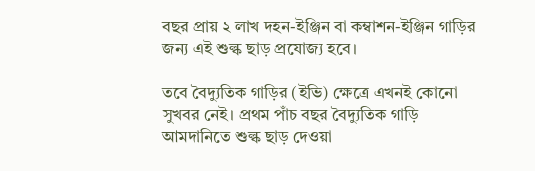বছর প্রায় ২ লাখ দহন-ইঞ্জিন বা কম্বাশন-ইঞ্জিন গাড়ির জন্য এই শুল্ক ছাড় প্রযোজ্য হবে।

তবে বৈদ্যুতিক গাড়ির (ইভি) ক্ষেত্রে এখনই কোনো সুখবর নেই। প্রথম পাঁচ বছর বৈদ্যুতিক গাড়ি আমদানিতে শুল্ক ছাড় দেওয়া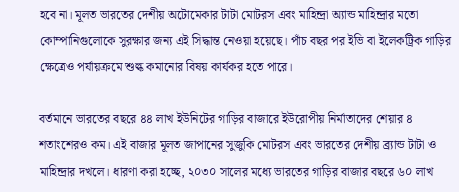হবে না। মূলত ভারতের দেশীয় অটোমেকার টাটা মোটরস এবং মাহিন্দ্রা অ্যান্ড মাহিন্দ্রার মতো কোম্পানিগুলোকে সুরক্ষার জন্য এই সিদ্ধান্ত নেওয়া হয়েছে। পাঁচ বছর পর ইভি বা ইলেকট্রিক গাড়ির ক্ষেত্রেও পর্যায়ক্রমে শুল্ক কমানোর বিষয় কার্যকর হতে পারে।

বর্তমানে ভারতের বছরে ৪৪ লাখ ইউনিটের গাড়ির বাজারে ইউরোপীয় নির্মাতাদের শেয়ার ৪ শতাংশেরও কম। এই বাজার মূলত জাপানের সুজুকি মোটরস এবং ভারতের দেশীয় ব্র্যান্ড টাটা ও মাহিন্দ্রার দখলে। ধারণা করা হচ্ছে, ২০৩০ সালের মধ্যে ভারতের গাড়ির বাজার বছরে ৬০ লাখ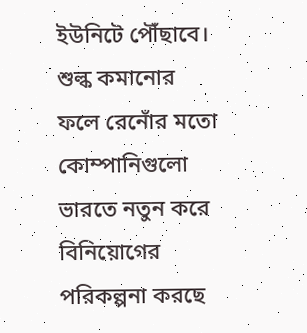ইউনিটে পৌঁছাবে। শুল্ক কমানোর ফলে রেনোঁর মতো কোম্পানিগুলো ভারতে নতুন করে বিনিয়োগের পরিকল্পনা করছে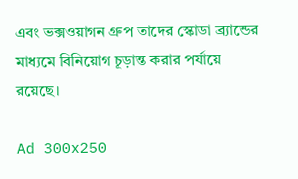এবং ভক্সওয়াগন গ্রুপ তাদের স্কোডা ব্র্যান্ডের মাধ্যমে বিনিয়োগ চূড়ান্ত করার পর্যায়ে রয়েছে।

Ad 300x250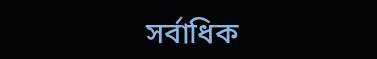সর্বাধিক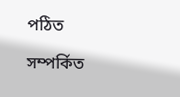পঠিত

সম্পর্কিত